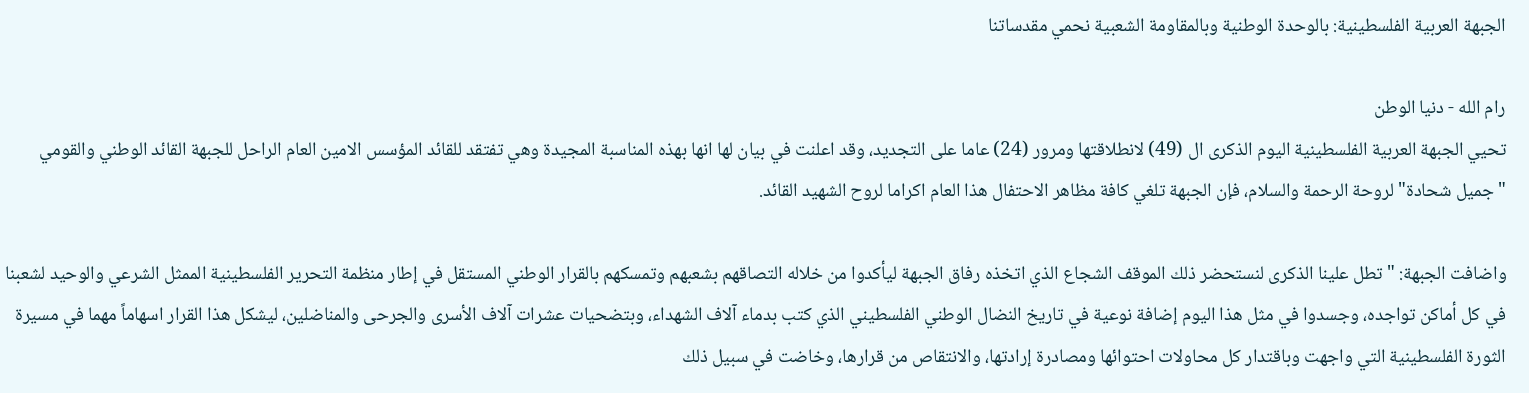الجبهة العربية الفلسطينية: بالوحدة الوطنية وبالمقاومة الشعبية نحمي مقدساتنا

رام الله - دنيا الوطن
تحيي الجبهة العربية الفلسطينية اليوم الذكرى ال (49) لانطلاقتها ومرور (24) عاما على التجديد، وقد اعلنت في بيان لها انها بهذه المناسبة المجيدة وهي تفتقد للقائد المؤسس الامين العام الراحل للجبهة القائد الوطني والقومي "جميل شحادة" لروحة الرحمة والسلام، فإن الجبهة تلغي كافة مظاهر الاحتفال هذا العام اكراما لروح الشهيد القائد.

واضافت الجبهة: "تطل علينا الذكرى لنستحضر ذلك الموقف الشجاع الذي اتخذه رفاق الجبهة ليأكدوا من خلاله التصاقهم بشعبهم وتمسكهم بالقرار الوطني المستقل في إطار منظمة التحرير الفلسطينية الممثل الشرعي والوحيد لشعبنا في كل أماكن تواجده، وجسدوا في مثل هذا اليوم إضافة نوعية في تاريخ النضال الوطني الفلسطيني الذي كتب بدماء آلاف الشهداء، وبتضحيات عشرات آلاف الأسرى والجرحى والمناضلين، ليشكل هذا القرار اسهاماً مهما في مسيرة الثورة الفلسطينية التي واجهت وباقتدار كل محاولات احتوائها ومصادرة إرادتها، والانتقاص من قرارها، وخاضت في سبيل ذلك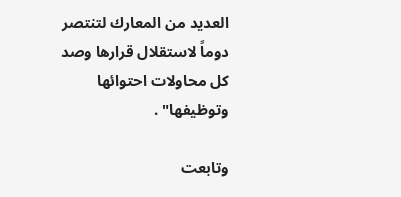العديد من المعارك لتنتصر دوماً لاستقلال قرارها وصد كل محاولات احتوائها وتوظيفها" .

وتابعت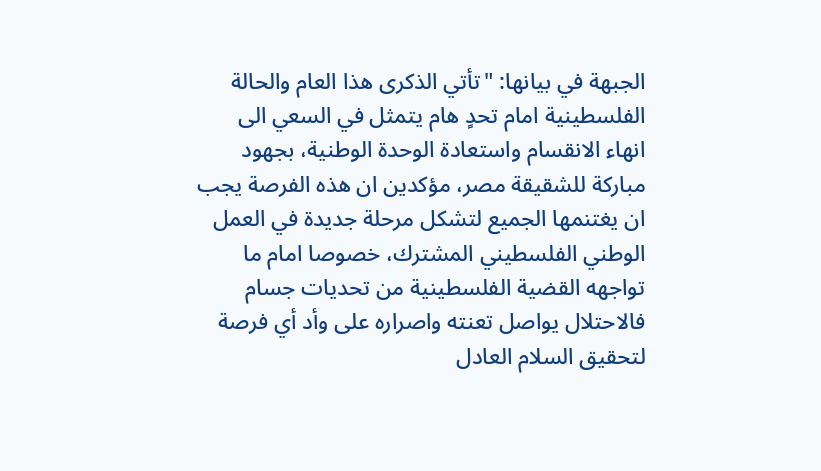الجبهة في بيانها: "تأتي الذكرى هذا العام والحالة الفلسطينية امام تحدٍ هام يتمثل في السعي الى انهاء الانقسام واستعادة الوحدة الوطنية، بجهود مباركة للشقيقة مصر، مؤكدين ان هذه الفرصة يجب ان يغتنمها الجميع لتشكل مرحلة جديدة في العمل الوطني الفلسطيني المشترك، خصوصا امام ما تواجهه القضية الفلسطينية من تحديات جسام فالاحتلال يواصل تعنته واصراره على وأد أي فرصة لتحقيق السلام العادل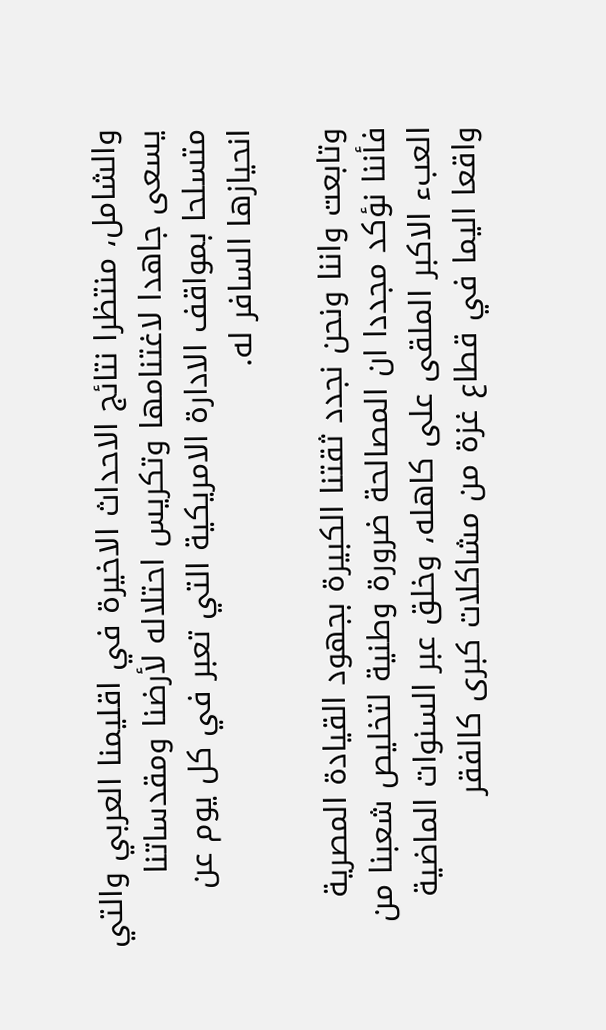والشامل، منتظرا نتائج الاحداث الاخيرة في اقليمنا العربي والتي يسعى جاهدا لاغتنامها وتكريس احتلاله لأرضنا ومقدساتنا متسلحا بمواقف الادارة الامريكية التي تعبر في كل يوم عن انحيازها السافر له.

وتابعت واننا ونحن نجدد ثقتنا الكبيرة بجهود القيادة المصرية فأننا نؤكد مجددا ان المصالحة ضرورة وطنية لتخليص شعبنا من العبء الاكبر الملقى على كاهله، وخلق عبر السنوات الماضية واقعا اليما في قطاع غزة من مشاكلات كبرى كالفقر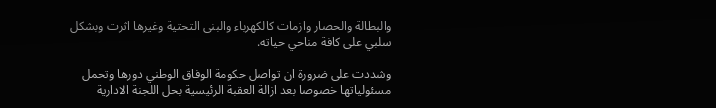والبطالة والحصار وازمات كالكهرباء والبنى التحتية وغيرها اثرت وبشكل سلبي على كافة مناحي حياته.

وشددت على ضرورة ان تواصل حكومة الوفاق الوطني دورها وتحمل مسئولياتها خصوصا بعد ازالة العقبة الرئيسية بحل اللجنة الادارية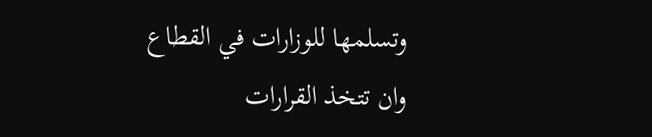وتسلمها للوزارات في القطاع وان تتخذ القرارات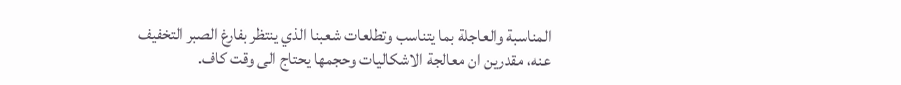المناسبة والعاجلة بما يتناسب وتطلعات شعبنا الذي ينتظر بفارغ الصبر التخفيف عنه، مقدرين ان معالجة الاشكاليات وحجمها يحتاج الى وقت كاف.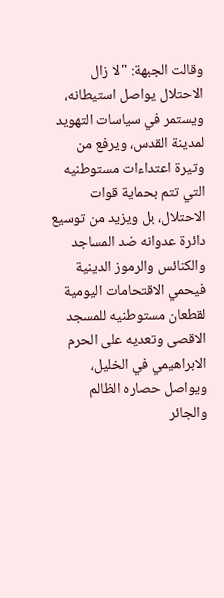وقالت الجبهة: "لا زال الاحتلال يواصل استيطانه، ويستمر في سياسات التهويد لمدينة القدس، ويرفع من وتيرة اعتداءات مستوطنيه التي تتم بحماية قوات الاحتلال، بل ويزيد من توسيع دائرة عدوانه ضد المساجد والكنائس والرموز الدينية فيحمي الاقتحامات اليومية لقطعان مستوطنيه للمسجد الاقصى وتعديه على الحرم الابراهيمي في الخليل، ويواصل حصاره الظالم والجائر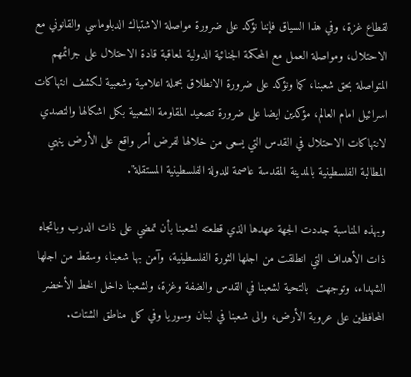لقطاع غزة، وفي هذا السياق فإننا نؤكد على ضرورة مواصلة الاشتباك الدبلوماسي والقانوني مع الاحتلال، ومواصلة العمل مع المحكمة الجنائية الدولية لمعاقبة قادة الاحتلال على جرائمهم المتواصلة بحق شعبنا، كما ونؤكد على ضرورة الانطلاق بحملة اعلامية وشعبية لكشف انتهاكات اسرائيل امام العالم، مؤكدين ايضا على ضرورة تصعيد المقاومة الشعبية بكل اشكالها والتصدي لانتهاكات الاحتلال في القدس التي يسعى من خلالها لفرض أمر واقع على الأرض ينهي المطالبة الفلسطينية بالمدينة المقدسة عاصمة للدولة الفلسطينية المستقلة".

وبهذه المناسبة جددت الجهة عهدها الذي قطعته لشعبنا بأن تمضي على ذات الدرب وباتجاه ذات الأهداف التي انطلقت من اجلها الثورة الفلسطينية، وآمن بها شعبنا، وسقط من اجلها الشهداء، وتوجهت  بالتحية لشعبنا في القدس والضفة وغزة، ولشعبنا داخل الخط الأخضر المحافظين على عروبة الأرض، والى شعبنا في لبنان وسوريا وفي كل مناطق الشتات.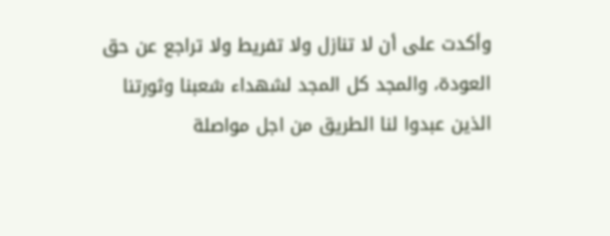وأكدت على أن لا تنازل ولا تفريط ولا تراجع عن حق العودة، والمجد كل المجد لشهداء شعبنا وثورتنا الذين عبدوا لنا الطريق من اجل مواصلة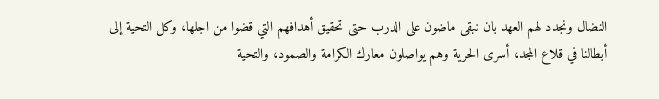النضال ونجدد لهم العهد بان نبقى ماضون على الدرب حتى تحقيق أهدافهم التي قضوا من اجلها، وكل التحية إلى أبطالنا في قلاع المجد، أسرى الحرية وهم يواصلون معارك الكرامة والصمود، والتحية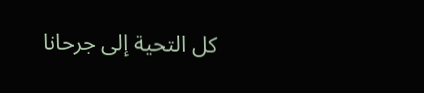كل التحية إلى جرحانا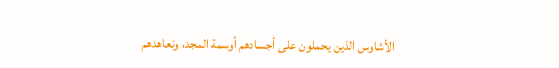الأشاوس الذين يحملون على أجسادهم أوسمة المجد، ونعاهدهم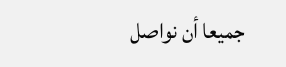جميعا أن نواصل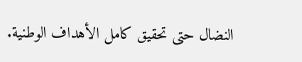النضال حتى تحقيق كامل الأهداف الوطنية.